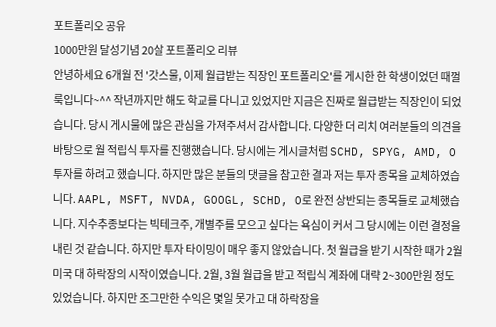포트폴리오 공유
1000만원 달성기념 20살 포트폴리오 리뷰
안녕하세요 6개월 전 '갓스물, 이제 월급받는 직장인 포트폴리오'를 게시한 한 학생이었던 때껄룩입니다~^^ 작년까지만 해도 학교를 다니고 있었지만 지금은 진짜로 월급받는 직장인이 되었습니다. 당시 게시물에 많은 관심을 가져주셔서 감사합니다. 다양한 더 리치 여러분들의 의견을 바탕으로 월 적립식 투자를 진행했습니다. 당시에는 게시글처럼 SCHD, SPYG, AMD, O 투자를 하려고 했습니다. 하지만 많은 분들의 댓글을 참고한 결과 저는 투자 종목을 교체하였습니다. AAPL, MSFT, NVDA, GOOGL, SCHD, O로 완전 상반되는 종목들로 교체했습니다. 지수추종보다는 빅테크주, 개별주를 모으고 싶다는 욕심이 커서 그 당시에는 이런 결정을 내린 것 같습니다. 하지만 투자 타이밍이 매우 좋지 않았습니다. 첫 월급을 받기 시작한 때가 2월 미국 대 하락장의 시작이였습니다. 2월, 3월 월급을 받고 적립식 계좌에 대략 2~300만원 정도 있었습니다. 하지만 조그만한 수익은 몇일 못가고 대 하락장을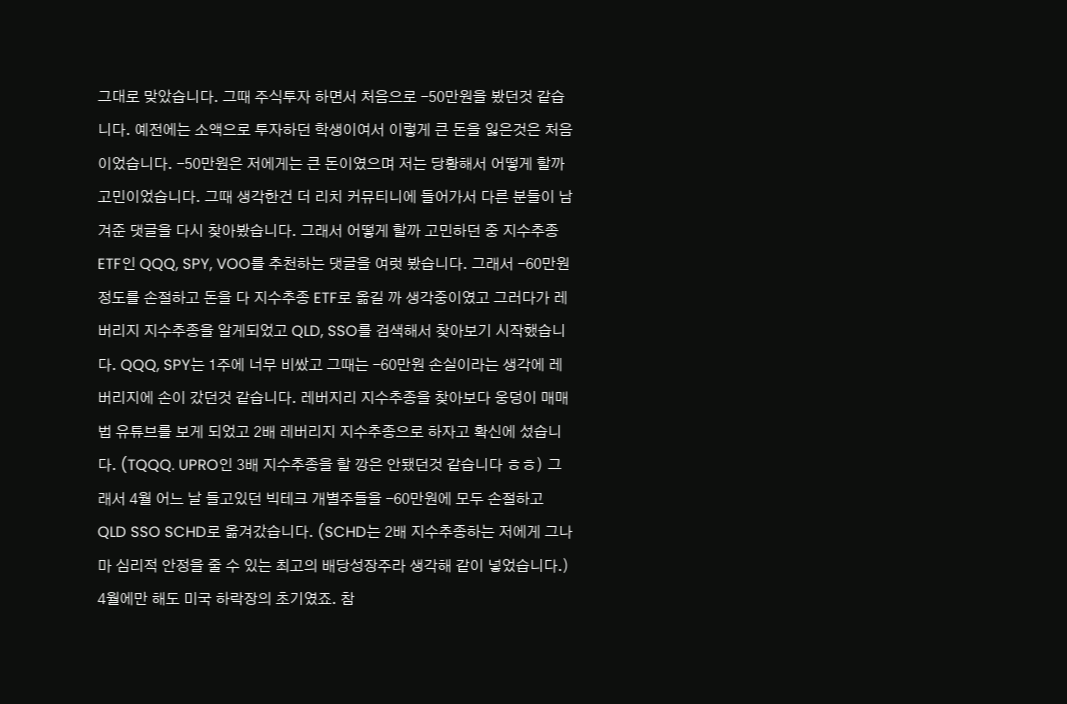그대로 맞았습니다. 그때 주식투자 하면서 처음으로 -50만원을 봤던것 같습니다. 예전에는 소액으로 투자하던 학생이여서 이렇게 큰 돈을 잃은것은 처음이었습니다. -50만원은 저에게는 큰 돈이였으며 저는 당황해서 어떻게 할까 고민이었습니다. 그때 생각한건 더 리치 커뮤티니에 들어가서 다른 분들이 남겨준 댓글을 다시 찾아봤습니다. 그래서 어떻게 할까 고민하던 중 지수추종 ETF인 QQQ, SPY, VOO를 추천하는 댓글을 여럿 봤습니다. 그래서 -60만원 정도를 손절하고 돈을 다 지수추종 ETF로 옮길 까 생각중이였고 그러다가 레버리지 지수추종을 알게되었고 QLD, SSO를 검색해서 찾아보기 시작했습니다. QQQ, SPY는 1주에 너무 비쌌고 그때는 -60만원 손실이라는 생각에 레버리지에 손이 갔던것 같습니다. 레버지리 지수추종을 찾아보다 웅덩이 매매법 유튜브를 보게 되었고 2배 레버리지 지수추종으로 하자고 확신에 섰습니다. (TQQQ. UPRO인 3배 지수추종을 할 깡은 안됐던것 같습니다 ㅎㅎ) 그래서 4월 어느 날 들고있던 빅테크 개별주들을 -60만원에 모두 손절하고 QLD SSO SCHD로 옮겨갔습니다. (SCHD는 2배 지수추종하는 저에게 그나마 심리적 안정을 줄 수 있는 최고의 배당성장주라 생각해 같이 넣었습니다.) 4월에만 해도 미국 하락장의 초기였죠. 참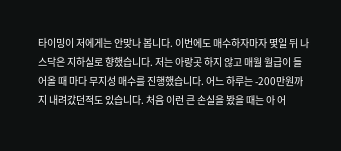타이밍이 저에게는 안맞나 봅니다. 이번에도 매수하자마자 몇일 뒤 나스닥은 지하실로 향했습니다. 저는 아랑곳 하지 않고 매월 월급이 들어올 때 마다 무지성 매수를 진행했습니다. 어느 하루는 -200만원까지 내려갔던적도 있습니다. 처음 이런 큰 손실을 봤을 때는 아 어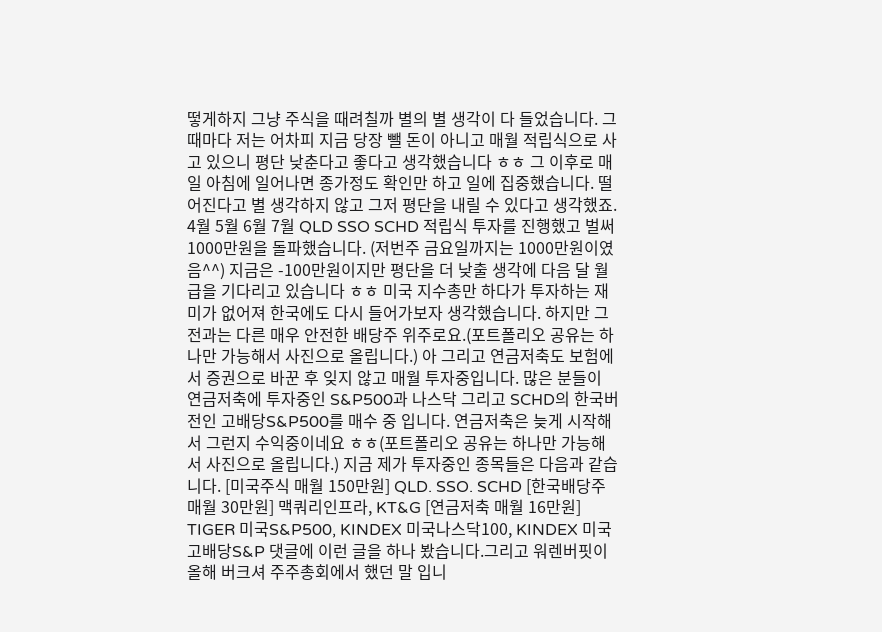떻게하지 그냥 주식을 때려칠까 별의 별 생각이 다 들었습니다. 그때마다 저는 어차피 지금 당장 뺄 돈이 아니고 매월 적립식으로 사고 있으니 평단 낮춘다고 좋다고 생각했습니다 ㅎㅎ 그 이후로 매일 아침에 일어나면 종가정도 확인만 하고 일에 집중했습니다. 떨어진다고 별 생각하지 않고 그저 평단을 내릴 수 있다고 생각했죠. 4월 5월 6월 7월 QLD SSO SCHD 적립식 투자를 진행했고 벌써 1000만원을 돌파했습니다. (저번주 금요일까지는 1000만원이였음^^) 지금은 -100만원이지만 평단을 더 낮출 생각에 다음 달 월급을 기다리고 있습니다 ㅎㅎ 미국 지수총만 하다가 투자하는 재미가 없어져 한국에도 다시 들어가보자 생각했습니다. 하지만 그전과는 다른 매우 안전한 배당주 위주로요.(포트폴리오 공유는 하나만 가능해서 사진으로 올립니다.) 아 그리고 연금저축도 보험에서 증권으로 바꾼 후 잊지 않고 매월 투자중입니다. 많은 분들이 연금저축에 투자중인 S&P500과 나스닥 그리고 SCHD의 한국버전인 고배당S&P500를 매수 중 입니다. 연금저축은 늦게 시작해서 그런지 수익중이네요 ㅎㅎ(포트폴리오 공유는 하나만 가능해서 사진으로 올립니다.) 지금 제가 투자중인 종목들은 다음과 같습니다. [미국주식 매월 150만원] QLD. SSO. SCHD [한국배당주 매월 30만원] 맥쿼리인프라, KT&G [연금저축 매월 16만원] TIGER 미국S&P500, KINDEX 미국나스닥100, KINDEX 미국고배당S&P 댓글에 이런 글을 하나 봤습니다.그리고 워렌버핏이 올해 버크셔 주주총회에서 했던 말 입니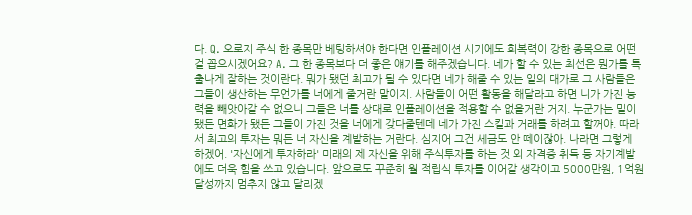다. Q. 오로지 주식 한 종목만 베팅하셔야 한다면 인플레이션 시기에도 회복력이 강한 종목으로 어떤걸 꼽으시겠어요? A. 그 한 종목보다 더 좋은 얘기를 해주겠습니다. 네가 할 수 있는 최선은 뭔가를 특출나게 잘하는 것이란다. 뭐가 됐던 최고가 될 수 있다면 네가 해줄 수 있는 일의 대가로 그 사람들은 그들이 생산하는 무언가를 너에게 줄거란 말이지. 사람들이 어떤 활동을 해달라고 하면 니가 가진 능력을 빼앗아갈 수 없으니 그들은 너를 상대로 인플레이션을 적용할 수 없을거란 거지. 누군가는 밀이 됐든 면화가 됐든 그들이 가진 것을 너에게 갖다줄텐데 네가 가진 스킬과 거래를 하려고 할꺼야. 따라서 최고의 투자는 뭐든 너 자신을 계발하는 거란다. 심지어 그건 세금도 안 떼이잖아. 나라면 그렇게 하겠어. '자신에게 투자하라' 미래의 제 자신을 위해 주식투자를 하는 것 외 자격증 취득 등 자기계발에도 더욱 힘을 쓰고 있습니다. 앞으로도 꾸준히 월 적립식 투자를 이어갈 생각이고 5000만원, 1억원 달성까지 멈추지 않고 달리겠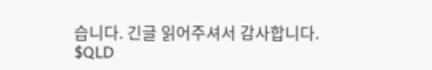습니다. 긴글 읽어주셔서 감사합니다. $QLD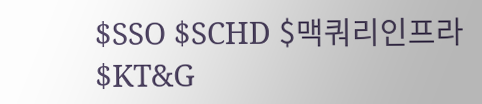$SSO $SCHD $맥쿼리인프라 $KT&G